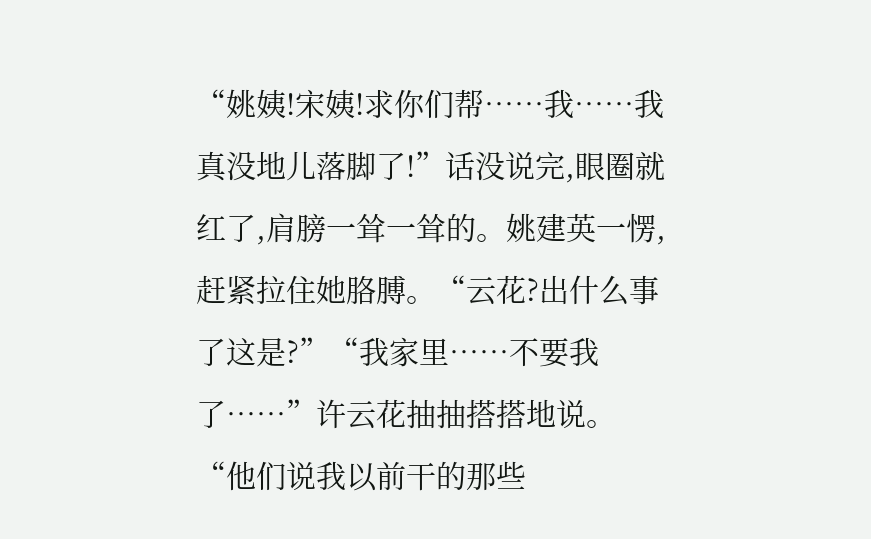“姚姨!宋姨!求你们帮……我……我真没地儿落脚了!”话没说完,眼圈就红了,肩膀一耸一耸的。姚建英一愣,赶紧拉住她胳膊。“云花?出什么事了这是?”“我家里……不要我了……”许云花抽抽搭搭地说。“他们说我以前干的那些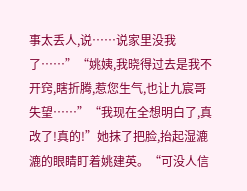事太丢人,说……说家里没我了……”“姚姨,我晓得过去是我不开窍,瞎折腾,惹您生气,也让九宸哥失望……”“我现在全想明白了,真改了!真的!”她抹了把脸,抬起湿漉漉的眼睛盯着姚建英。“可没人信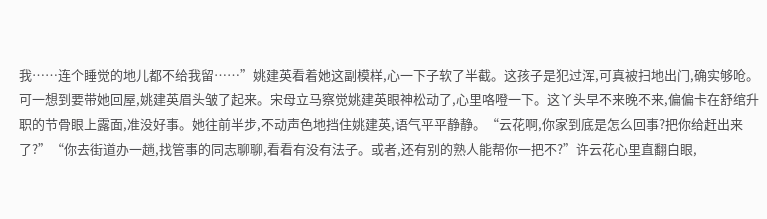我……连个睡觉的地儿都不给我留……”姚建英看着她这副模样,心一下子软了半截。这孩子是犯过浑,可真被扫地出门,确实够呛。可一想到要带她回屋,姚建英眉头皱了起来。宋母立马察觉姚建英眼神松动了,心里咯噔一下。这丫头早不来晚不来,偏偏卡在舒绾升职的节骨眼上露面,准没好事。她往前半步,不动声色地挡住姚建英,语气平平静静。“云花啊,你家到底是怎么回事?把你给赶出来了?”“你去街道办一趟,找管事的同志聊聊,看看有没有法子。或者,还有别的熟人能帮你一把不?”许云花心里直翻白眼,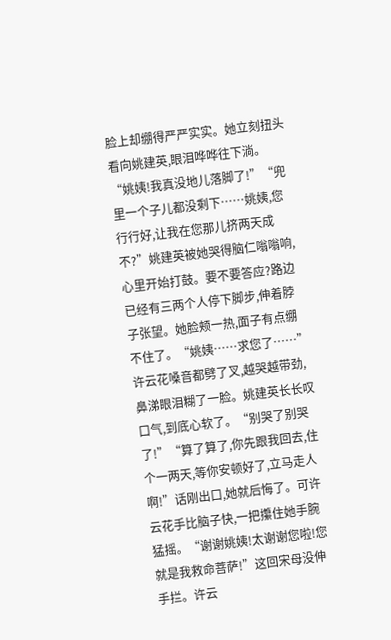脸上却绷得严严实实。她立刻扭头看向姚建英,眼泪哗哗往下淌。“姚姨!我真没地儿落脚了!”“兜里一个子儿都没剩下……姚姨,您行行好,让我在您那儿挤两天成不?”姚建英被她哭得脑仁嗡嗡响,心里开始打鼓。要不要答应?路边已经有三两个人停下脚步,伸着脖子张望。她脸颊一热,面子有点绷不住了。“姚姨……求您了……”许云花嗓音都劈了叉,越哭越带劲,鼻涕眼泪糊了一脸。姚建英长长叹口气,到底心软了。“别哭了别哭了!”“算了算了,你先跟我回去,住个一两天,等你安顿好了,立马走人啊!”话刚出口,她就后悔了。可许云花手比脑子快,一把攥住她手腕猛摇。“谢谢姚姨!太谢谢您啦!您就是我救命菩萨!”这回宋母没伸手拦。许云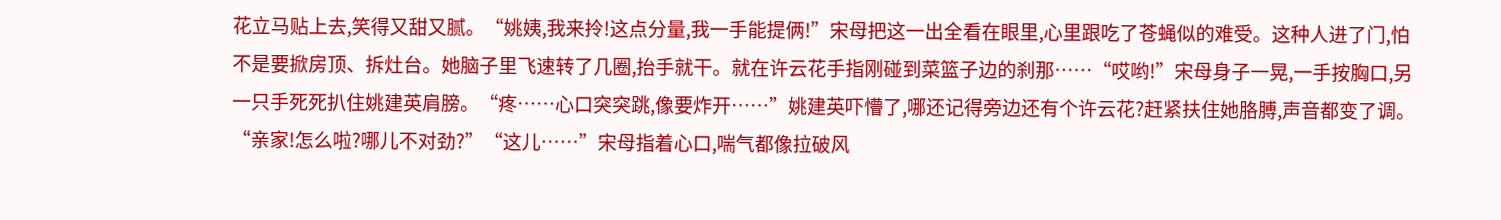花立马贴上去,笑得又甜又腻。“姚姨,我来拎!这点分量,我一手能提俩!”宋母把这一出全看在眼里,心里跟吃了苍蝇似的难受。这种人进了门,怕不是要掀房顶、拆灶台。她脑子里飞速转了几圈,抬手就干。就在许云花手指刚碰到菜篮子边的刹那……“哎哟!”宋母身子一晃,一手按胸口,另一只手死死扒住姚建英肩膀。“疼……心口突突跳,像要炸开……”姚建英吓懵了,哪还记得旁边还有个许云花?赶紧扶住她胳膊,声音都变了调。“亲家!怎么啦?哪儿不对劲?”“这儿……”宋母指着心口,喘气都像拉破风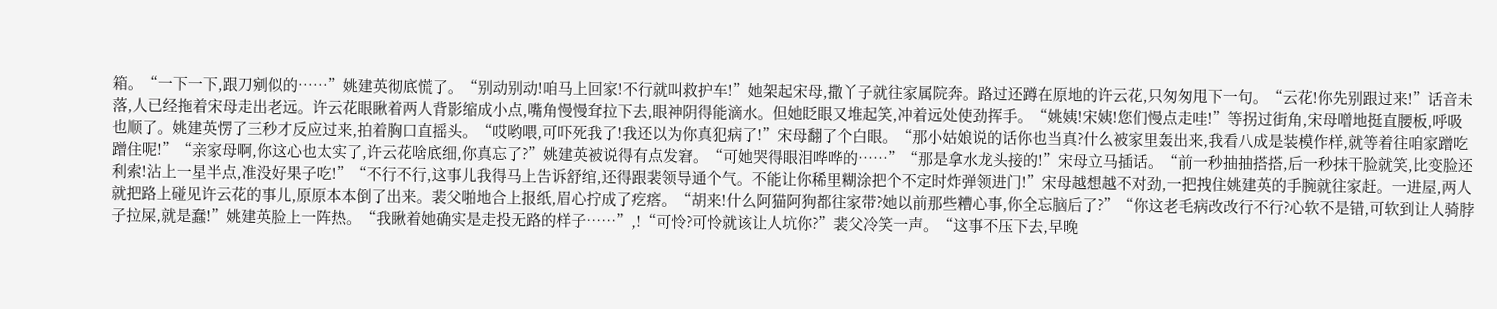箱。“一下一下,跟刀剜似的……”姚建英彻底慌了。“别动别动!咱马上回家!不行就叫救护车!”她架起宋母,撒丫子就往家属院奔。路过还蹲在原地的许云花,只匆匆甩下一句。“云花!你先别跟过来!”话音未落,人已经拖着宋母走出老远。许云花眼瞅着两人背影缩成小点,嘴角慢慢耷拉下去,眼神阴得能滴水。但她眨眼又堆起笑,冲着远处使劲挥手。“姚姨!宋姨!您们慢点走哇!”等拐过街角,宋母噌地挺直腰板,呼吸也顺了。姚建英愣了三秒才反应过来,拍着胸口直摇头。“哎哟喂,可吓死我了!我还以为你真犯病了!”宋母翻了个白眼。“那小姑娘说的话你也当真?什么被家里轰出来,我看八成是装模作样,就等着往咱家蹭吃蹭住呢!”“亲家母啊,你这心也太实了,许云花啥底细,你真忘了?”姚建英被说得有点发窘。“可她哭得眼泪哗哗的……”“那是拿水龙头接的!”宋母立马插话。“前一秒抽抽搭搭,后一秒抹干脸就笑,比变脸还利索!沾上一星半点,准没好果子吃!”“不行不行,这事儿我得马上告诉舒绾,还得跟裴领导通个气。不能让你稀里糊涂把个不定时炸弹领进门!”宋母越想越不对劲,一把拽住姚建英的手腕就往家赶。一进屋,两人就把路上碰见许云花的事儿,原原本本倒了出来。裴父啪地合上报纸,眉心拧成了疙瘩。“胡来!什么阿猫阿狗都往家带?她以前那些糟心事,你全忘脑后了?”“你这老毛病改改行不行?心软不是错,可软到让人骑脖子拉屎,就是蠢!”姚建英脸上一阵热。“我瞅着她确实是走投无路的样子……”,!“可怜?可怜就该让人坑你?”裴父冷笑一声。“这事不压下去,早晚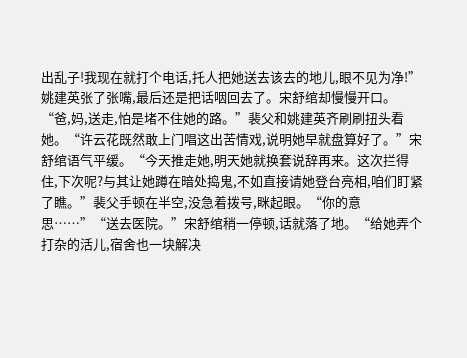出乱子!我现在就打个电话,托人把她送去该去的地儿,眼不见为净!”姚建英张了张嘴,最后还是把话咽回去了。宋舒绾却慢慢开口。“爸,妈,送走,怕是堵不住她的路。”裴父和姚建英齐刷刷扭头看她。“许云花既然敢上门唱这出苦情戏,说明她早就盘算好了。”宋舒绾语气平缓。“今天推走她,明天她就换套说辞再来。这次拦得住,下次呢?与其让她蹲在暗处捣鬼,不如直接请她登台亮相,咱们盯紧了瞧。”裴父手顿在半空,没急着拨号,眯起眼。“你的意思……”“送去医院。”宋舒绾稍一停顿,话就落了地。“给她弄个打杂的活儿,宿舍也一块解决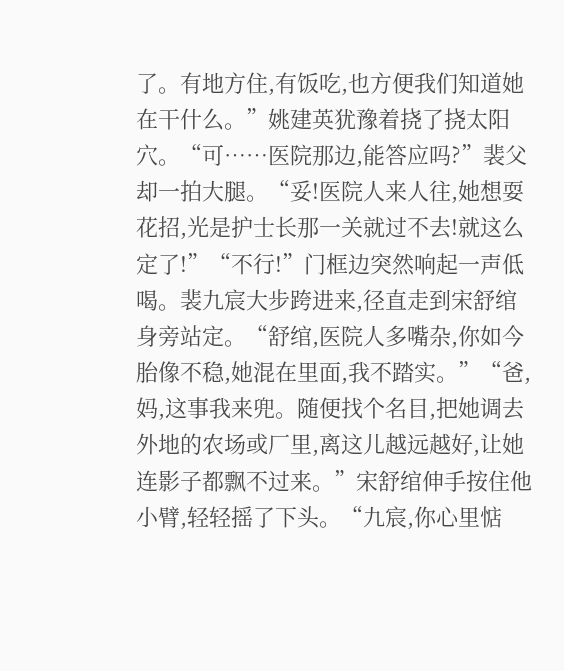了。有地方住,有饭吃,也方便我们知道她在干什么。”姚建英犹豫着挠了挠太阳穴。“可……医院那边,能答应吗?”裴父却一拍大腿。“妥!医院人来人往,她想耍花招,光是护士长那一关就过不去!就这么定了!”“不行!”门框边突然响起一声低喝。裴九宸大步跨进来,径直走到宋舒绾身旁站定。“舒绾,医院人多嘴杂,你如今胎像不稳,她混在里面,我不踏实。”“爸,妈,这事我来兜。随便找个名目,把她调去外地的农场或厂里,离这儿越远越好,让她连影子都飘不过来。”宋舒绾伸手按住他小臂,轻轻摇了下头。“九宸,你心里惦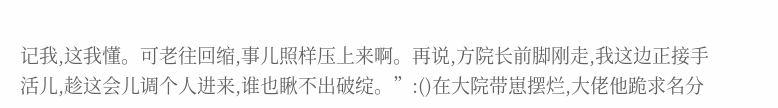记我,这我懂。可老往回缩,事儿照样压上来啊。再说,方院长前脚刚走,我这边正接手活儿,趁这会儿调个人进来,谁也瞅不出破绽。”:()在大院带崽摆烂,大佬他跪求名分